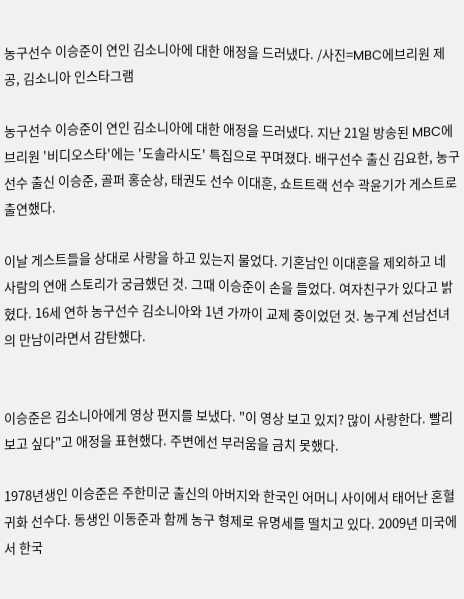농구선수 이승준이 연인 김소니아에 대한 애정을 드러냈다. /사진=MBC에브리원 제공, 김소니아 인스타그램

농구선수 이승준이 연인 김소니아에 대한 애정을 드러냈다. 지난 21일 방송된 MBC에브리원 '비디오스타'에는 '도솔라시도' 특집으로 꾸며졌다. 배구선수 출신 김요한, 농구선수 출신 이승준, 골퍼 홍순상, 태권도 선수 이대훈, 쇼트트랙 선수 곽윤기가 게스트로 출연했다.

이날 게스트들을 상대로 사랑을 하고 있는지 물었다. 기혼남인 이대훈을 제외하고 네 사람의 연애 스토리가 궁금했던 것. 그때 이승준이 손을 들었다. 여자친구가 있다고 밝혔다. 16세 연하 농구선수 김소니아와 1년 가까이 교제 중이었던 것. 농구계 선남선녀의 만남이라면서 감탄했다.


이승준은 김소니아에게 영상 편지를 보냈다. "이 영상 보고 있지? 많이 사랑한다. 빨리 보고 싶다"고 애정을 표현했다. 주변에선 부러움을 금치 못했다.

1978년생인 이승준은 주한미군 출신의 아버지와 한국인 어머니 사이에서 태어난 혼혈 귀화 선수다. 동생인 이동준과 함께 농구 형제로 유명세를 떨치고 있다. 2009년 미국에서 한국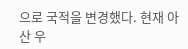으로 국적을 변경했다. 현재 아산 우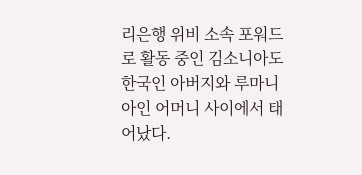리은행 위비 소속 포워드로 활동 중인 김소니아도 한국인 아버지와 루마니아인 어머니 사이에서 태어났다.